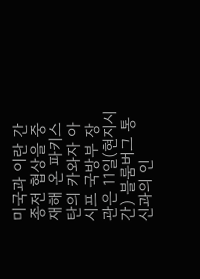미국과 이란 간 종전 협상을 중재해 온 파키스탄의 카와자 아시프 국방부 장관은 11일(현지시간) 블룸버그 통신과의 인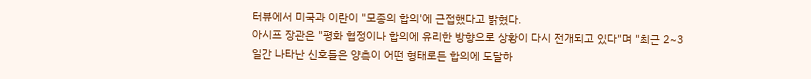터뷰에서 미국과 이란이 "모종의 합의'에 근접했다고 밝혔다.
아시프 장관은 "평화 협정이나 합의에 유리한 방향으로 상황이 다시 전개되고 있다"며 "최근 2~3일간 나타난 신호들은 양측이 어떤 형태로든 합의에 도달하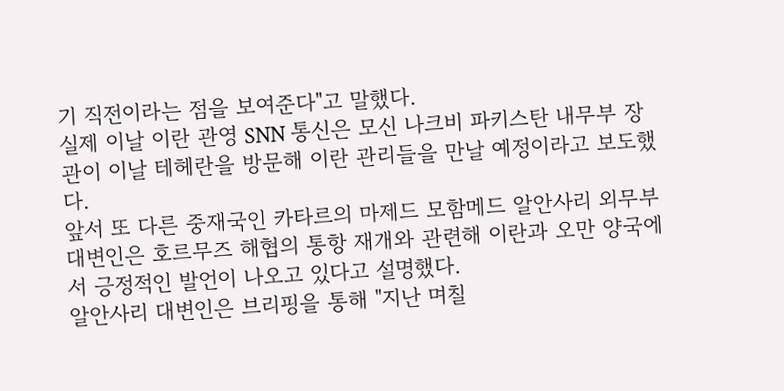기 직전이라는 점을 보여준다"고 말했다.
실제 이날 이란 관영 SNN 통신은 모신 나크비 파키스탄 내무부 장관이 이날 테헤란을 방문해 이란 관리들을 만날 예정이라고 보도했다.
앞서 또 다른 중재국인 카타르의 마제드 모함메드 알안사리 외무부 대변인은 호르무즈 해협의 통항 재개와 관련해 이란과 오만 양국에서 긍정적인 발언이 나오고 있다고 설명했다.
알안사리 대변인은 브리핑을 통해 "지난 며칠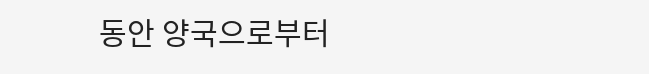동안 양국으로부터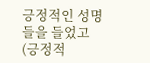긍정적인 성명들을 들었고 (긍정적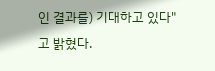인 결과를) 기대하고 있다"고 밝혔다.